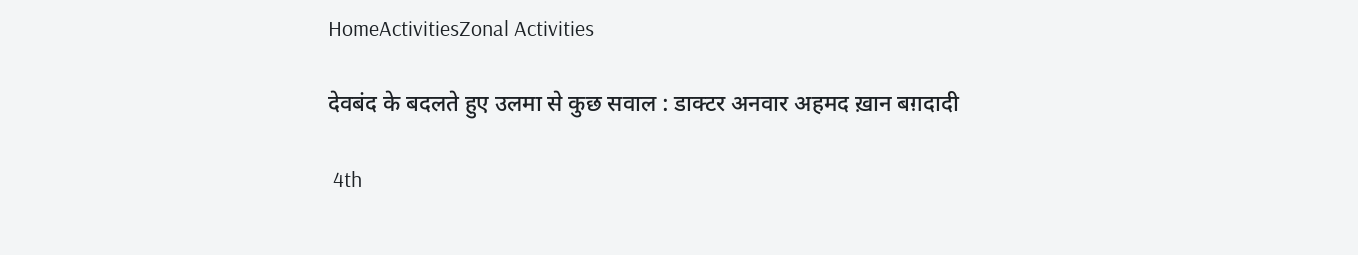HomeActivitiesZonal Activities

देवबंद के बदलते हुए उलमा से कुछ सवाल : डाक्टर अनवार अहमद ख़ान बग़दादी

 4th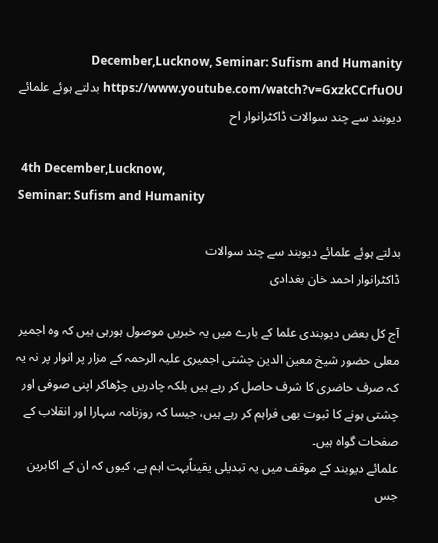December,Lucknow, Seminar: Sufism and Humanity https://www.youtube.com/watch?v=GxzkCCrfuOU بدلتے ہوئے علمائے دیوبند سے چند سوالات ڈاکٹرانوار اح

 4th December,Lucknow,
Seminar: Sufism and Humanity

بدلتے ہوئے علمائے دیوبند سے چند سوالات
ڈاکٹرانوار احمد خان بغدادی

آج کل بعض دیوبندی علما کے بارے میں یہ خبریں موصول ہورہی ہیں کہ وہ اجمیر معلی حضور شیخ معین الدین چشتی اجمیری علیہ الرحمہ کے مزار پر انوار پر نہ یہ کہ صرف حاضری کا شرف حاصل کر رہے ہیں بلکہ چادریں چڑھاکر اپنی صوفی اور چشتی ہونے کا ثبوت بھی فراہم کر رہے ہیں، جیسا کہ روزنامہ سہارا اور انقلاب کے صفحات گواہ ہیں۔
علمائے دیوبند کے موقف میں یہ تبدیلی یقیناًبہت اہم ہے، کیوں کہ ان کے اکابرین جس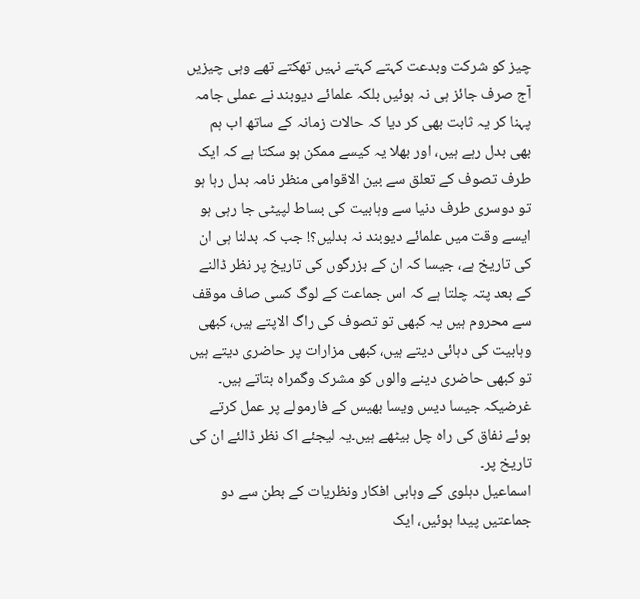چیز کو شرکت وبدعت کہتے کہتے نہیں تھکتے تھے وہی چیزیں آج صرف جائز ہی نہ ہوئیں بلکہ علمائے دیوبند نے عملی جامہ پہنا کر یہ ثابت بھی کر دیا کہ حالات زمانہ کے ساتھ اب ہم بھی بدل رہے ہیں، اور بھلا یہ کیسے ممکن ہو سکتا ہے کہ ایک طرف تصوف کے تعلق سے بین الاقوامی منظر نامہ بدل رہا ہو تو دوسری طرف دنیا سے وہابیت کی بساط لپیٹی جا رہی ہو ایسے وقت میں علمائے دیوبند نہ بدلیں؟! جب کہ بدلنا ہی ان کی تاریخ ہے، جیسا کہ ان کے بزرگوں کی تاریخ پر نظر ڈالنے کے بعد پتہ چلتا ہے کہ اس جماعت کے لوگ کسی صاف موقف سے محروم ہیں یہ کبھی تو تصوف کی راگ الاپتے ہیں، کبھی وہابیت کی دہائی دیتے ہیں، کبھی مزارات پر حاضری دیتے ہیں تو کبھی حاضری دینے والوں کو مشرک وگمراہ بتاتے ہیں۔ غرضیکہ جیسا دیس ویسا بھیس کے فارمولے پر عمل کرتے ہوئے نفاق کی راہ چل بیٹھے ہیں۔یہ لیجئے اک نظر ڈالئے ان کی تاریخ پر۔
اسماعیل دہلوی کے وہابی افکار ونظریات کے بطن سے دو جماعتیں پیدا ہوئیں، ایک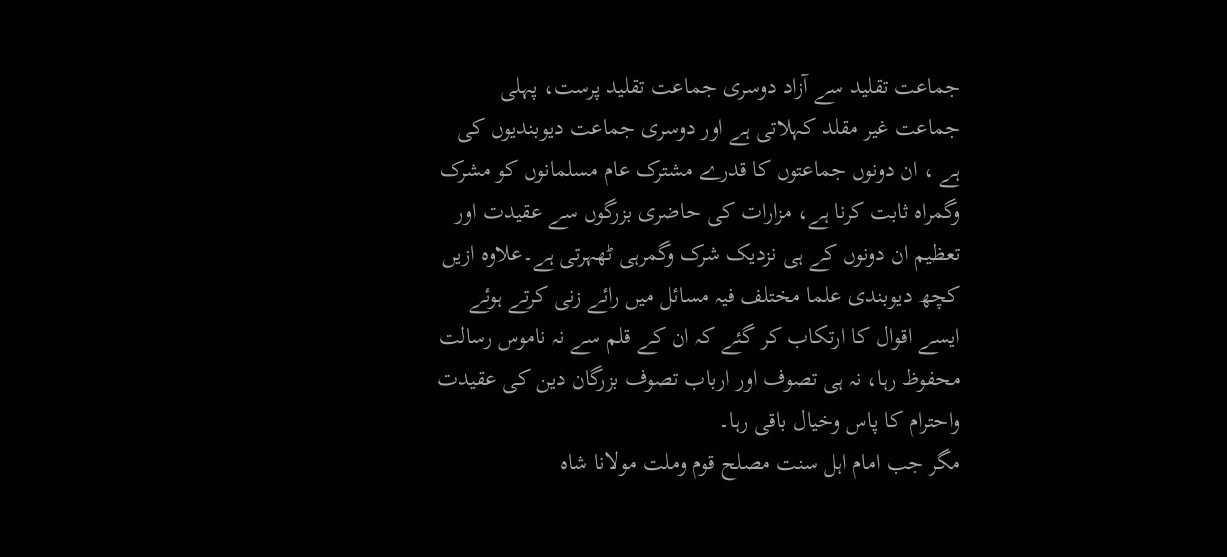جماعت تقلید سے آزاد دوسری جماعت تقلید پرست، پہلی جماعت غیر مقلد کہلاتی ہے اور دوسری جماعت دیوبندیوں کی ہے ، ان دونوں جماعتوں کا قدرے مشترک عام مسلمانوں کو مشرک وگمراہ ثابت کرنا ہے، مزارات کی حاضری بزرگوں سے عقیدت اور تعظیم ان دونوں کے ہی نزدیک شرک وگمرہی ٹھہرتی ہے۔علاوہ ازیں کچھ دیوبندی علما مختلف فیہ مسائل میں رائے زنی کرتے ہوئے ایسے اقوال کا ارتکاب کر گئے کہ ان کے قلم سے نہ ناموس رسالت محفوظ رہا، نہ ہی تصوف اور ارباب تصوف بزرگان دین کی عقیدت واحترام کا پاس وخیال باقی رہا۔
مگر جب امام اہل سنت مصلح قوم وملت مولانا شاہ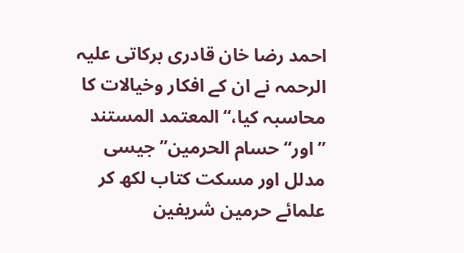احمد رضا خان قادری برکاتی علیہ الرحمہ نے ان کے افکار وخیالات کا محاسبہ کیا،‘‘المعتمد المستند ’’اور‘‘ حسام الحرمین’’ جیسی مدلل اور مسکت کتاب لکھ کر علمائے حرمین شریفین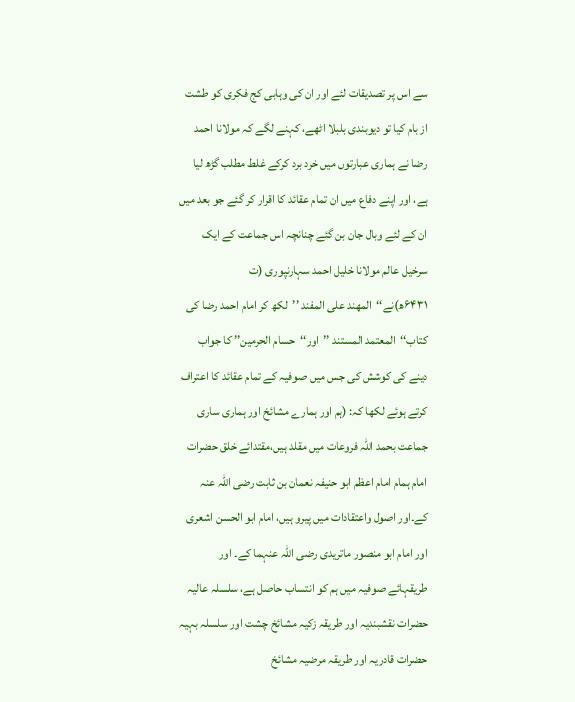سے اس پر تصدیقات لئے اور ان کی وہابی کج فکری کو طشت از بام کیا تو دیوبندی بلبلا اٹھے، کہنے لگے کہ مولانا احمد رضا نے ہماری عبارتوں میں خرد برد کرکے غلط مطلب گڑھ لیا ہے، اور اپنے دفاع میں ان تمام عقائد کا اقرار کر گئے جو بعد میں ان کے لئے وبال جان بن گئے چنانچہ اس جماعت کے ایک سرخیل عالم مولانا خلیل احمد سہارنپوری (ت ۶۴۳۱ھ)نے‘‘المھند علی المفند ’’لکھ کر امام احمد رضا کی کتاب‘‘المعتمد المستند ’’اور‘‘حسام الحرمین’’ کا جواب دینے کی کوشش کی جس میں صوفیہ کے تمام عقائد کا اعتراف کرتے ہوئے لکھا کہ: (ہم اور ہمارے مشائخ اور ہماری ساری جماعت بحمد اللہ فروعات میں مقلد ہیں،مقتدائے خلق حضرات امام ہمام امام اعظم ابو حنیفہ نعمان بن ثابت رضی اللہ عنہ کے۔اور اصول واعتقادات میں پیرو ہیں، امام ابو الحسن اشعری اور امام ابو منصور ماتریدی رضی اللہ عنہما کے۔ اور طریقہائے صوفیہ میں ہم کو انتساب حاصل ہے، سلسلہ عالیہ حضرات نقشبندیہ اور طریقہ زکیہ مشائخ چشت اور سلسلہ بہیہ حضرات قادریہ اور طریقہ مرضیہ مشائخ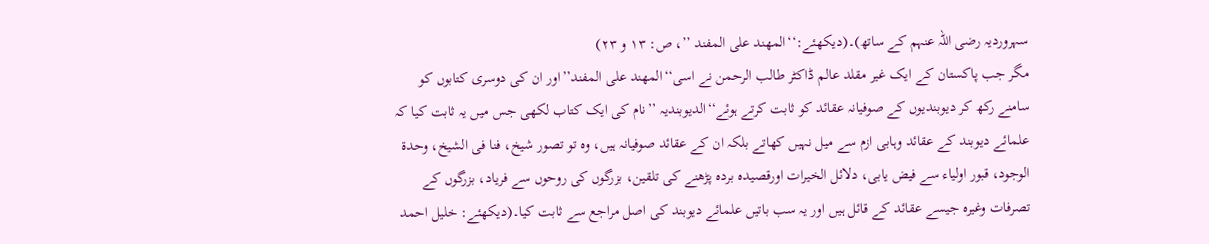سہروردیہ رضی اللہ عنہم کے ساتھ)۔(دیکھئے:‘‘المھند علی المفند ’’، ص: ۱۳ و ۲۳)
مگر جب پاکستان کے ایک غیر مقلد عالم ڈاکٹر طالب الرحمن نے اسی‘‘المھند علی المفند’’اور ان کی دوسری کتابوں کو سامنے رکھ کر دیوبندیوں کے صوفیانہ عقائد کو ثابت کرتے ہوئے‘‘الدیوبندیہ ’’نام کی ایک کتاب لکھی جس میں یہ ثابت کیا کہ علمائے دیوبند کے عقائد وہابی ازم سے میل نہیں کھاتے بلکہ ان کے عقائد صوفیانہ ہیں، وہ تو تصور شیخ، فنا فی الشیخ، وحدۃ الوجود، قبور اولیاء سے فیض یابی، دلائل الخیرات اورقصیدہ بردہ پڑھنے کی تلقین، بزرگوں کی روحوں سے فریاد، بزرگوں کے تصرفات وغیرہ جیسے عقائد کے قائل ہیں اور یہ سب باتیں علمائے دیوبند کی اصل مراجع سے ثابت کیا۔(دیکھئے: خلیل احمد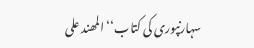سہارنپوری کی کتاب‘‘المھند علی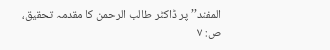المفند’’ پر ڈاکٹر طالب الرحمن کا مقدمہ تحقیق، ص: ۷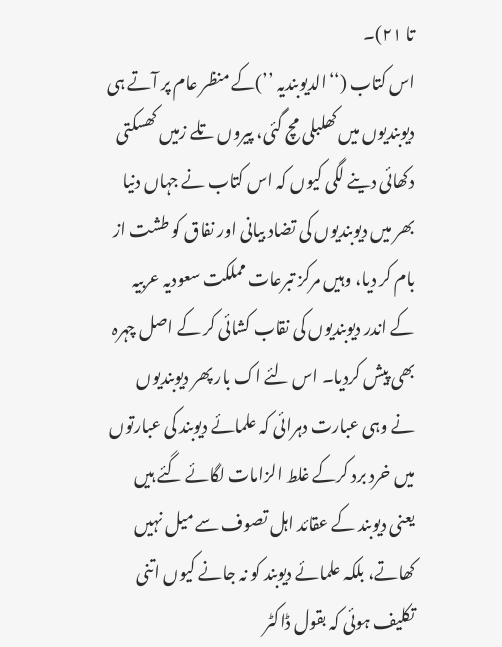تا ۲۱)۔
اس کتاب (‘‘الدیوبندیہ ’’)کے منظر عام پر آتے ہی دیوبندیوں میں کھلبلی مچ گئی، پیروں تلے زمیں کھسکتی دکھائی دینے لگی کیوں کہ اس کتاب نے جہاں دنیا بھر میں دیوبندیوں کی تضاد بیانی اور نفاق کو طشت از بام کر دیا، وہیں مرکز تبرعات مملکت سعودیہ عربیہ کے اندر دیوبندیوں کی نقاب کشائی کر کے اصل چہرہ بھی پیش کردیا۔ اس لئے اک بار پھر دیوبندیوں نے وہی عبارت دہرائی کہ علمائے دیوبند کی عبارتوں میں خرد برد کرکے غلط الزامات لگائے گئے ہیں یعنی دیوبند کے عقائد اہل تصوف سے میل نہیں کھاتے، بلکہ علمائے دیوبند کو نہ جانے کیوں اتنی تکلیف ہوئی کہ بقول ڈاکٹر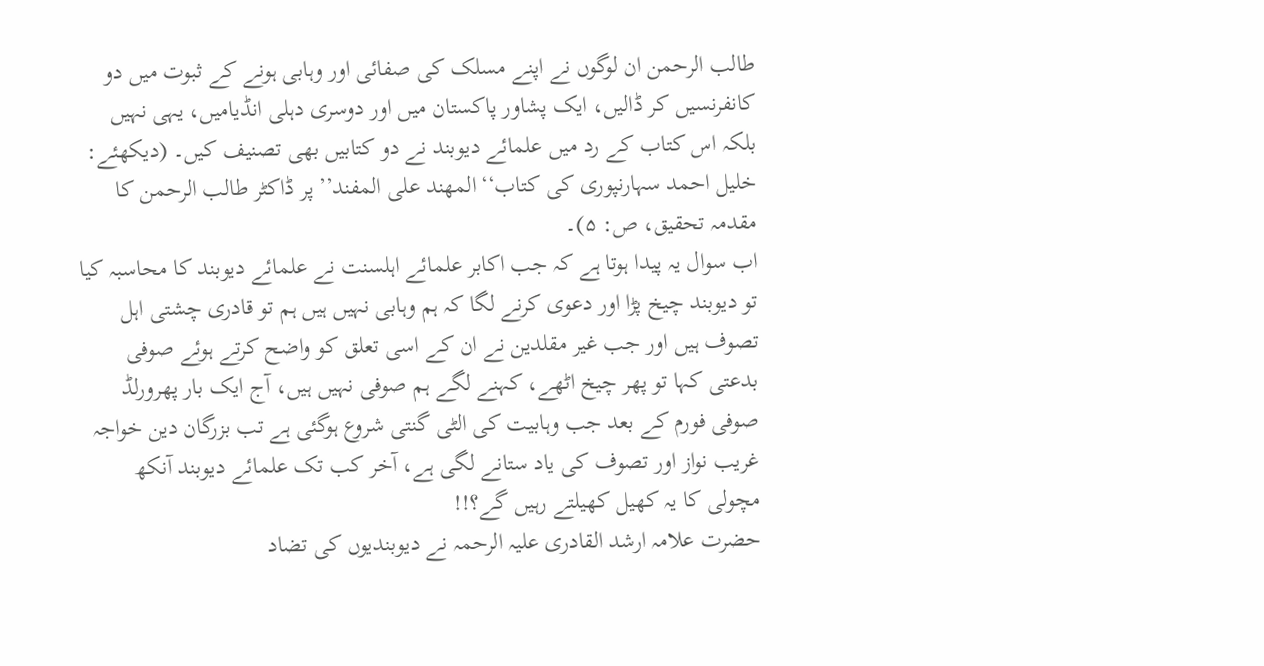طالب الرحمن ان لوگوں نے اپنے مسلک کی صفائی اور وہابی ہونے کے ثبوت میں دو کانفرنسیں کر ڈالیں، ایک پشاور پاکستان میں اور دوسری دہلی انڈیامیں، یہی نہیں بلکہ اس کتاب کے رد میں علمائے دیوبند نے دو کتابیں بھی تصنیف کیں۔ (دیکھئے: خلیل احمد سہارنپوری کی کتاب‘‘المھند علی المفند’’ پر ڈاکٹر طالب الرحمن کا مقدمہ تحقیق، ص: ۵)۔
اب سوال یہ پیدا ہوتا ہے کہ جب اکابر علمائے اہلسنت نے علمائے دیوبند کا محاسبہ کیا تو دیوبند چیخ پڑا اور دعوی کرنے لگا کہ ہم وہابی نہیں ہیں ہم تو قادری چشتی اہل تصوف ہیں اور جب غیر مقلدین نے ان کے اسی تعلق کو واضح کرتے ہوئے صوفی بدعتی کہا تو پھر چیخ اٹھے، کہنے لگے ہم صوفی نہیں ہیں، آج ایک بار پھرورلڈ صوفی فورم کے بعد جب وہابیت کی الٹی گنتی شروع ہوگئی ہے تب بزرگان دین خواجہ غریب نواز اور تصوف کی یاد ستانے لگی ہے، آخر کب تک علمائے دیوبند آنکھ مچولی کا یہ کھیل کھیلتے رہیں گے؟!!
حضرت علامہ ارشد القادری علیہ الرحمہ نے دیوبندیوں کی تضاد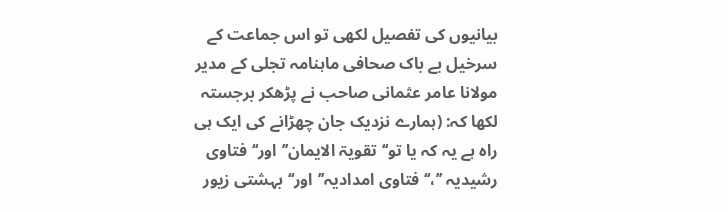بیانیوں کی تفصیل لکھی تو اس جماعت کے سرخیل بے باک صحافی ماہنامہ تجلی کے مدیر مولانا عامر عثمانی صاحب نے پڑھکر برجستہ لکھا کہ: (ہمارے نزدیک جان چھڑانے کی ایک ہی راہ ہے یہ کہ یا تو‘‘تقویۃ الایمان’’اور‘‘فتاوی رشیدیہ ’’،‘‘فتاوی امدادیہ’’اور‘‘بہشتی زیور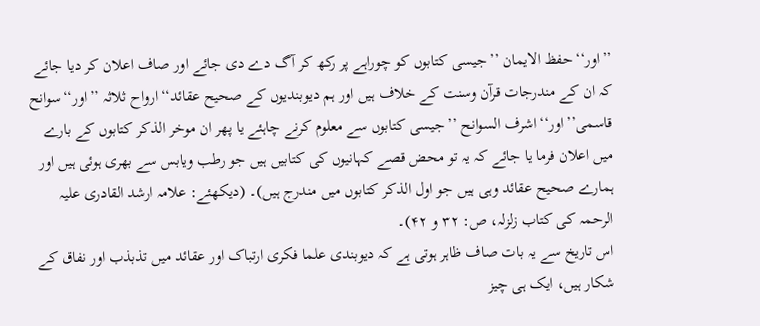’’اور‘‘حفظ الایمان ’’جیسی کتابوں کو چوراہے پر رکھ کر آگ دے دی جائے اور صاف اعلان کر دیا جائے کہ ان کے مندرجات قرآن وسنت کے خلاف ہیں اور ہم دیوبندیوں کے صحیح عقائد‘‘ارواح ثلاثہ ’’اور‘‘سوانح قاسمی’’اور‘‘اشرف السوانح ’’جیسی کتابوں سے معلوم کرنے چاہئے یا پھر ان موخر الذکر کتابوں کے بارے میں اعلان فرما یا جائے کہ یہ تو محض قصے کہانیوں کی کتابیں ہیں جو رطب ویابس سے بھری ہوئی ہیں اور ہمارے صحیح عقائد وہی ہیں جو اول الذکر کتابوں میں مندرج ہیں)۔ (دیکھئے: علامہ ارشد القادری علیہ الرحمہ کی کتاب زلزلہ، ص: ۳۲ و ۴۲)۔
اس تاریخ سے یہ بات صاف ظاہر ہوتی ہے کہ دیوبندی علما فکری ارتباک اور عقائد میں تذبذب اور نفاق کے شکار ہیں، ایک ہی چیز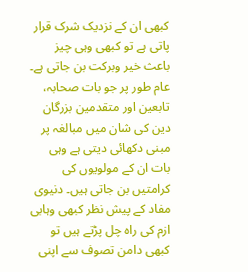کبھی ان کے نزدیک شرک قرار پاتی ہے تو کبھی وہی چیز باعث خیر وبرکت بن جاتی ہے۔ عام طور پر جو بات صحابہ، تابعین اور متقدمین بزرگان دین کی شان میں مبالغہ پر مبنی دکھائی دیتی ہے وہی بات ان کے مولویوں کی کرامتیں بن جاتی ہیں۔ دنیوی مفاد کے پیش نظر کبھی وہابی ازم کی راہ چل پڑتے ہیں تو کبھی دامن تصوف سے اپنی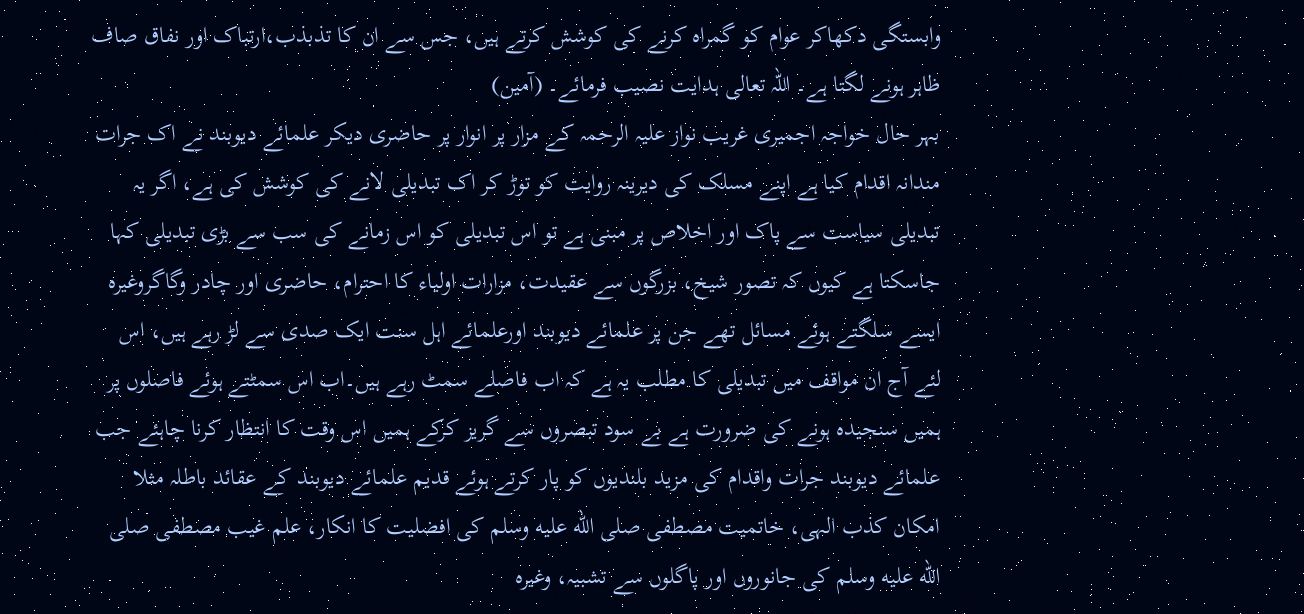وابستگی دکھاکر عوام کو گمراہ کرنے کی کوشش کرتے ہیں، جس سے ان کا تذبذب،ارتباک اور نفاق صاف ظاہر ہونے لگتا ہے۔ اللہ تعالی ہدایت نصیب فرمائے۔ (آمین)
بہر حال خواجہ اجمیری غریب نواز علیہ الرحمہ کے مزار پر انوار پر حاضری دیکر علمائے دیوبند نے اک جرات مندانہ اقدام کیا ہے اپنے مسلک کی دیرینہ روایت کو توڑ کر اک تبدیلی لانے کی کوشش کی ہے، اگر یہ تبدیلی سیاست سے پاک اور اخلاص پر مبنی ہے تو اس تبدیلی کو اس زمانے کی سب سے بڑی تبدیلی کہا جاسکتا ہے کیوں کہ تصور شیخ، بزرگوں سے عقیدت، مزارات اولیاء کا احترام، حاضری اور چادر وگاگروغیرہ ایسے سلگتے ہوئے مسائل تھے جن پر علمائے دیوبند اورعلمائے اہل سنت ایک صدی سے لڑ رہے ہیں، اس لئے آج ان مواقف میں تبدیلی کا مطلب یہ ہے کہ اب فاصلے سمٹ رہے ہیں۔اب اس سمٹتے ہوئے فاصلوں پر ہمیں سنجیدہ ہونے کی ضرورت ہے بے سود تبصروں سے گریز کرکے ہمیں اس وقت کا انتظار کرنا چاہئے جب علمائے دیوبند جرات واقدام کی مزید بلندیوں کو پار کرتے ہوئے قدیم علمائے دیوبند کے عقائد باطلہ مثلا امکان کذب الہی، خاتمیت مصطفی صلى الله عليه وسلم کی افضلیت کا انکار، علم غیب مصطفی صلى الله عليه وسلم کی جانوروں اور پاگلوں سے تشبیہ، وغیرہ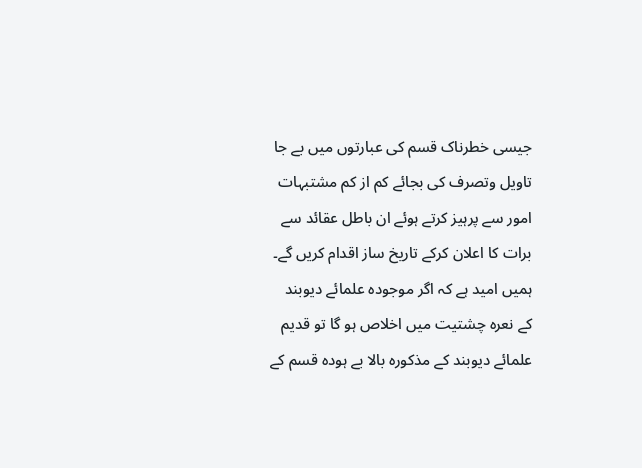جیسی خطرناک قسم کی عبارتوں میں بے جا تاویل وتصرف کی بجائے کم از کم مشتبہات امور سے پرہیز کرتے ہوئے ان باطل عقائد سے برات کا اعلان کرکے تاریخ ساز اقدام کریں گے۔
ہمیں امید ہے کہ اگر موجودہ علمائے دیوبند کے نعرہ چشتیت میں اخلاص ہو گا تو قدیم علمائے دیوبند کے مذکورہ بالا بے ہودہ قسم کے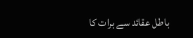باطل عقائد سے برات کا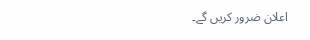اعلان ضرور کریں گے۔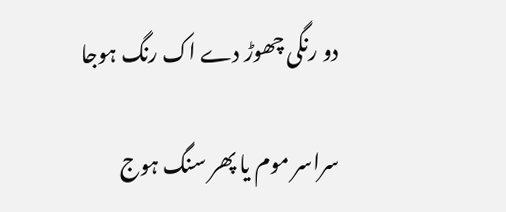دو رنگی چھوڑ دے اک رنگ ہوجا

سراسر موم یا پھر سنگ ہوج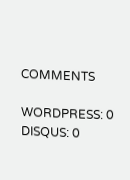COMMENTS

WORDPRESS: 0
DISQUS: 0